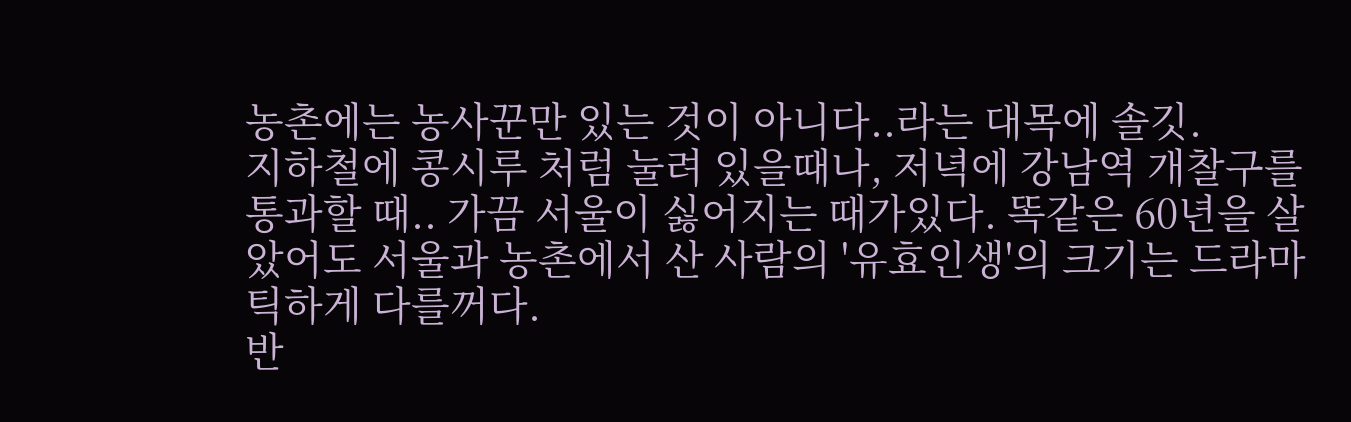농촌에는 농사꾼만 있는 것이 아니다..라는 대목에 솔깃.
지하철에 콩시루 처럼 눌려 있을때나, 저녁에 강남역 개찰구를 통과할 때.. 가끔 서울이 싫어지는 때가있다. 똑같은 60년을 살았어도 서울과 농촌에서 산 사람의 '유효인생'의 크기는 드라마틱하게 다를꺼다.
반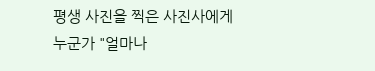평생 사진을 찍은 사진사에게 누군가 "얼마나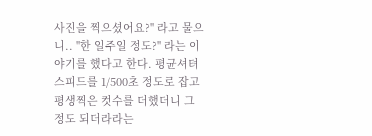사진을 찍으셨어요?" 라고 물으니.. "한 일주일 정도?" 라는 이야기를 했다고 한다. 평균셔텨스피드를 1/500초 정도로 잡고 평생찍은 컷수를 더했더니 그정도 되더라라는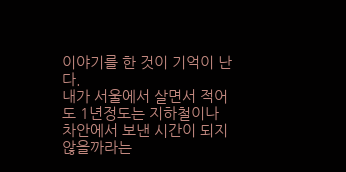이야기를 한 것이 기억이 난다.
내가 서울에서 살면서 적어도 1년정도는 지하철이나 차안에서 보낸 시간이 되지 않을까라는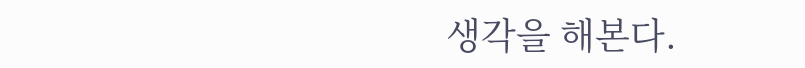생각을 해본다.